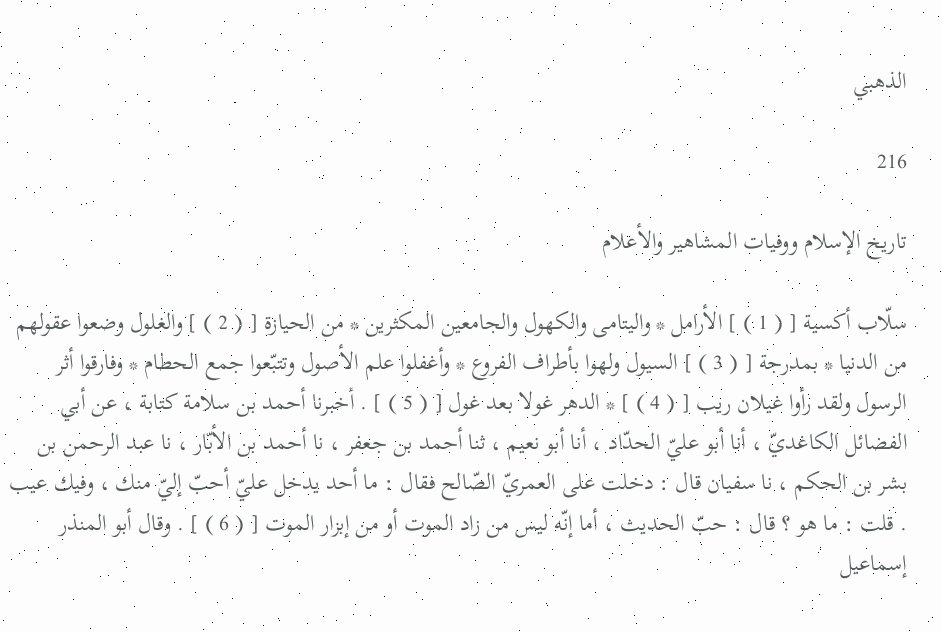الذهبي

216

تاريخ الإسلام ووفيات المشاهير والأعلام

سلّاب أكسية [ ( 1 ) ] الأرامل * واليتامى والكهول والجامعين المكثرين * من الحيازة [ ( 2 ) ] والغلول وضعوا عقولهم من الدنيا * بمدرجة [ ( 3 ) ] السيول ولهوا بأطراف الفروع * وأغفلوا علم الأصول وتتبّعوا جمع الحطام * وفارقوا أثر الرسول ولقد رأوا غيلان ريب [ ( 4 ) ] * الدهر غولا بعد غول [ ( 5 ) ] . أخبرنا أحمد بن سلامة كتابة ، عن أبي الفضائل الكاغديّ ، أنا أبو عليّ الحدّاد ، أنا أبو نعيم ، ثنا أحمد بن جعفر ، نا أحمد بن الأبّار ، نا عبد الرحمن بن بشر بن الحكم ، نا سفيان قال : دخلت على العمريّ الصّالح فقال : ما أحد يدخل عليّ أحبّ إليّ منك ، وفيك عيب . قلت : ما هو ؟ قال : حبّ الحديث ، أما إنّه ليس من زاد الموت أو من إبزار الموت [ ( 6 ) ] . وقال أبو المنذر إسماعيل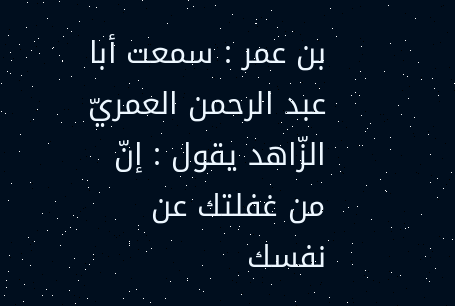بن عمر : سمعت أبا عبد الرحمن العمريّ الزّاهد يقول : إنّ من غفلتك عن نفسك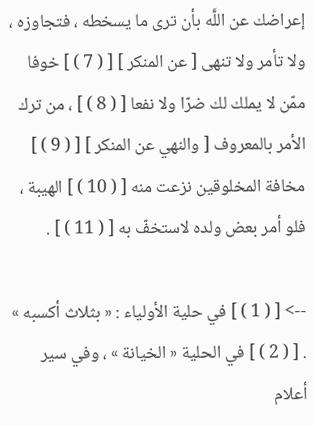إعراضك عن اللَّه بأن ترى ما يسخطه ، فتجاوزه ، ولا تأمر ولا تنهى [ عن المنكر ] [ ( 7 ) ] خوفا ممّن لا يملك لك ضرّا ولا نفعا [ ( 8 ) ] ، من ترك الأمر بالمعروف [ والنهي عن المنكر ] [ ( 9 ) ] مخافة المخلوقين نزعت منه [ ( 10 ) ] الهيبة ، فلو أمر بعض ولده لاستخفّ به [ ( 11 ) ] .

--> [ ( 1 ) ] في حلية الأولياء : « بثلاث أكسبه » . [ ( 2 ) ] في الحلية « الخيانة » ، وفي سير أعلام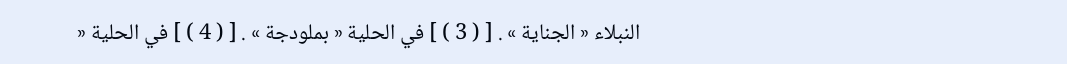النبلاء « الجناية » . [ ( 3 ) ] في الحلية « بملودجة » . [ ( 4 ) ] في الحلية «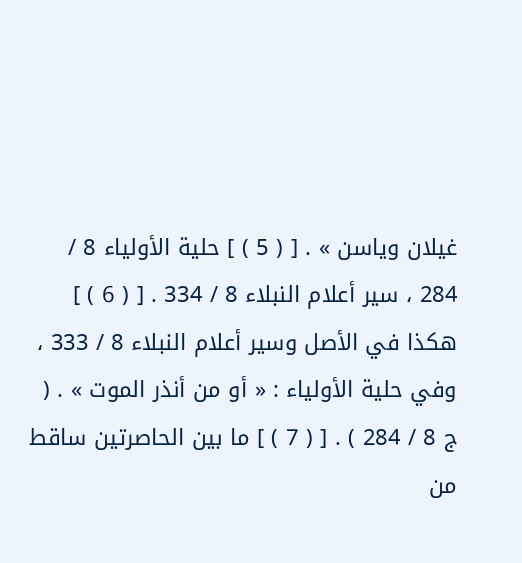غيلان وياسن » . [ ( 5 ) ] حلية الأولياء 8 / 284 ، سير أعلام النبلاء 8 / 334 . [ ( 6 ) ] هكذا في الأصل وسير أعلام النبلاء 8 / 333 ، وفي حلية الأولياء : « أو من أنذر الموت » . ( ج 8 / 284 ) . [ ( 7 ) ] ما بين الحاصرتين ساقط من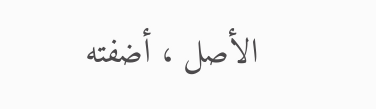الأصل ، أضفته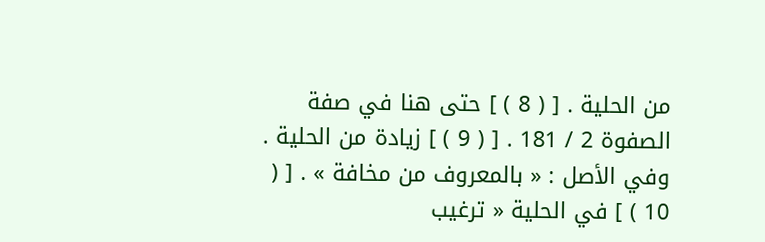من الحلية . [ ( 8 ) ] حتى هنا في صفة الصفوة 2 / 181 . [ ( 9 ) ] زيادة من الحلية . وفي الأصل : « بالمعروف من مخافة » . [ ( 10 ) ] في الحلية « ترغيب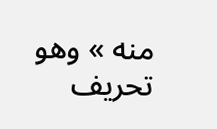منه » وهو تحريف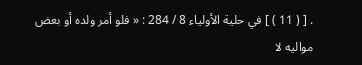. [ ( 11 ) ] في حلية الأولياء 8 / 284 : « فلو أمر ولده أو بعض مواليه لا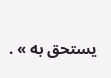يستحق به » .